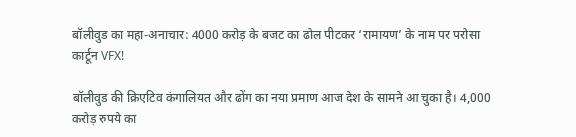बॉलीवुड का महा-अनाचार: 4000 करोड़ के बजट का ढोल पीटकर ‘रामायण’ के नाम पर परोसा कार्टून VFX!

बॉलीवुड की क्रिएटिव कंगालियत और ढोंग का नया प्रमाण आज देश के सामने आ चुका है। 4,000 करोड़ रुपये का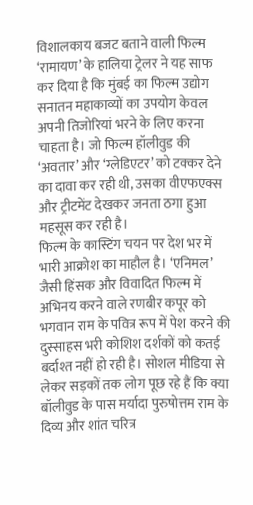विशालकाय बजट बताने वाली फिल्म ‘रामायण’ के हालिया ट्रेलर ने यह साफ कर दिया है कि मुंबई का फिल्म उद्योग सनातन महाकाव्यों का उपयोग केवल अपनी तिजोरियां भरने के लिए करना चाहता है। जो फिल्म हॉलीवुड की ‘अवतार’ और ‘ग्लेडिएटर’ को टक्कर देने का दावा कर रही थी, उसका वीएफएक्स और ट्रीटमेंट देखकर जनता ठगा हुआ महसूस कर रही है।
फिल्म के कास्टिंग चयन पर देश भर में भारी आक्रोश का माहौल है। ‘एनिमल’ जैसी हिंसक और विवादित फिल्म में अभिनय करने वाले रणबीर कपूर को भगवान राम के पवित्र रूप में पेश करने की दुस्साहस भरी कोशिश दर्शकों को कतई बर्दाश्त नहीं हो रही है। सोशल मीडिया से लेकर सड़कों तक लोग पूछ रहे हैं कि क्या बॉलीवुड के पास मर्यादा पुरुषोत्तम राम के दिव्य और शांत चरित्र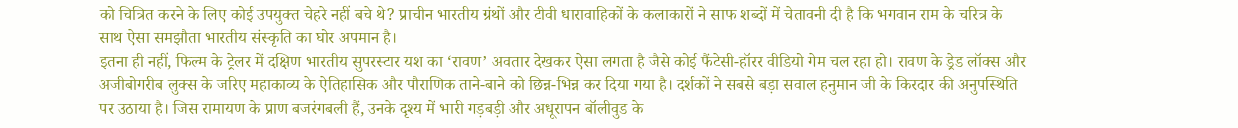को चित्रित करने के लिए कोई उपयुक्त चेहरे नहीं बचे थे? प्राचीन भारतीय ग्रंथों और टीवी धारावाहिकों के कलाकारों ने साफ शब्दों में चेतावनी दी है कि भगवान राम के चरित्र के साथ ऐसा समझौता भारतीय संस्कृति का घोर अपमान है।
इतना ही नहीं, फिल्म के ट्रेलर में दक्षिण भारतीय सुपरस्टार यश का ‘रावण’ अवतार देखकर ऐसा लगता है जैसे कोई फैंटेसी-हॉरर वीडियो गेम चल रहा हो। रावण के ड्रेड लॉक्स और अजीबोगरीब लुक्स के जरिए महाकाव्य के ऐतिहासिक और पौराणिक ताने-बाने को छिन्न-भिन्न कर दिया गया है। दर्शकों ने सबसे बड़ा सवाल हनुमान जी के किरदार की अनुपस्थिति पर उठाया है। जिस रामायण के प्राण बजरंगबली हैं, उनके दृश्य में भारी गड़बड़ी और अधूरापन बॉलीवुड के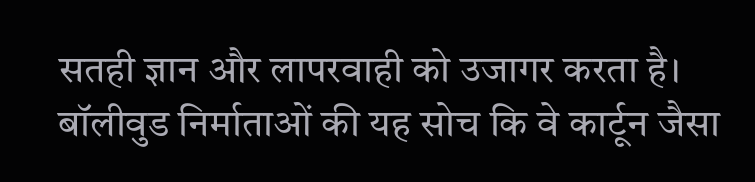सतही ज्ञान और लापरवाही को उजागर करता है।
बॉलीवुड निर्माताओं की यह सोच कि वे कार्टून जैसा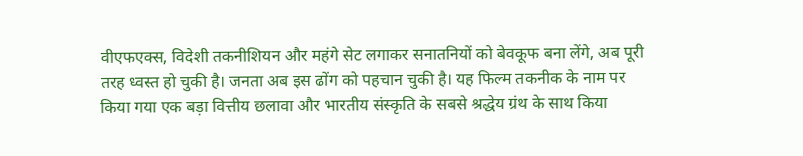वीएफएक्स, विदेशी तकनीशियन और महंगे सेट लगाकर सनातनियों को बेवकूफ बना लेंगे, अब पूरी तरह ध्वस्त हो चुकी है। जनता अब इस ढोंग को पहचान चुकी है। यह फिल्म तकनीक के नाम पर किया गया एक बड़ा वित्तीय छलावा और भारतीय संस्कृति के सबसे श्रद्धेय ग्रंथ के साथ किया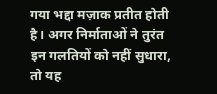गया भद्दा मज़ाक प्रतीत होती है। अगर निर्माताओं ने तुरंत इन गलतियों को नहीं सुधारा, तो यह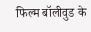फिल्म बॉलीवुड के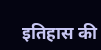इतिहास की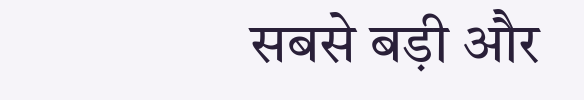सबसे बड़ी और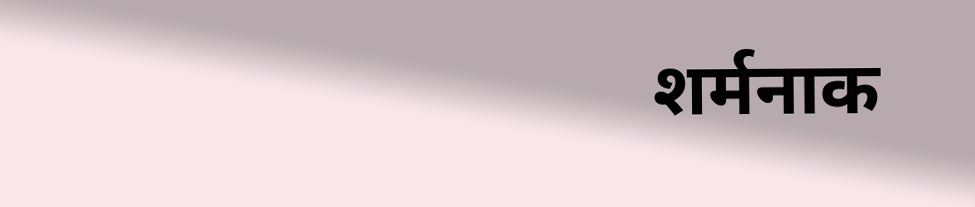शर्मनाक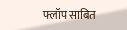फ्लॉप साबित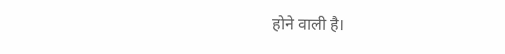होने वाली है।